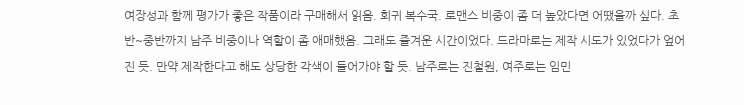여장성과 함께 평가가 좋은 작품이라 구매해서 읽음. 회귀 복수국. 로맨스 비중이 좀 더 높았다면 어땠을까 싶다. 초반~중반까지 남주 비중이나 역할이 좀 애매했음. 그래도 즐겨운 시간이었다. 드라마로는 제작 시도가 있었다가 엎어진 듯. 만약 제작한다고 해도 상당한 각색이 들어가야 할 듯. 남주로는 진철원, 여주로는 임민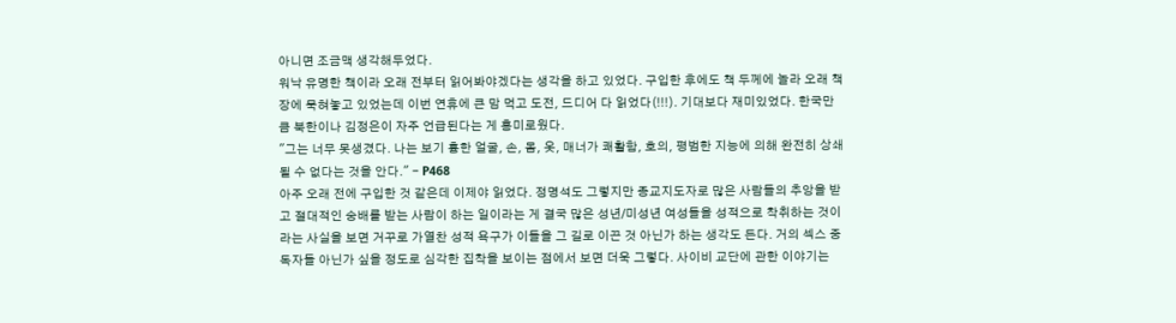아니면 조금맥 생각해두었다.
워낙 유명한 책이라 오래 전부터 읽어봐야겠다는 생각을 하고 있었다. 구입한 후에도 책 두께에 놀라 오래 책장에 묵혀놓고 있었는데 이번 연휴에 큰 맘 먹고 도전, 드디어 다 읽었다(!!!). 기대보다 재미있었다. 한국만큼 북한이나 김정은이 자주 언급된다는 게 흥미로웠다.
"그는 너무 못생겼다. 나는 보기 흉한 얼굴, 손, 몸, 옷, 매너가 쾌활함, 호의, 평범한 지능에 의해 완전히 상쇄될 수 없다는 것을 안다." - P468
아주 오래 전에 구입한 것 같은데 이제야 읽었다. 정명석도 그렇지만 종교지도자로 많은 사람들의 추앙을 받고 절대적인 숭배를 받는 사람이 하는 일이라는 게 결국 많은 성년/미성년 여성들을 성적으로 착취하는 것이라는 사실을 보면 거꾸로 가열찬 성적 욕구가 이들을 그 길로 이끈 것 아닌가 하는 생각도 든다. 거의 섹스 중독자들 아닌가 싶을 정도로 심각한 집착을 보이는 점에서 보면 더욱 그렇다. 사이비 교단에 관한 이야기는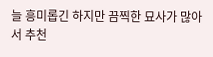늘 흥미롭긴 하지만 끔찍한 묘사가 많아서 추천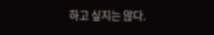하고 싶지는 않다.